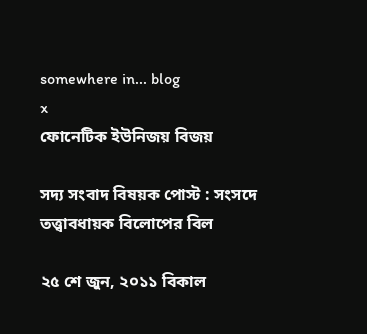somewhere in... blog
x
ফোনেটিক ইউনিজয় বিজয়

সদ্য সংবাদ বিষয়ক পোস্ট : সংসদে তত্ত্বাবধায়ক বিলোপের বিল

২৫ শে জুন, ২০১১ বিকাল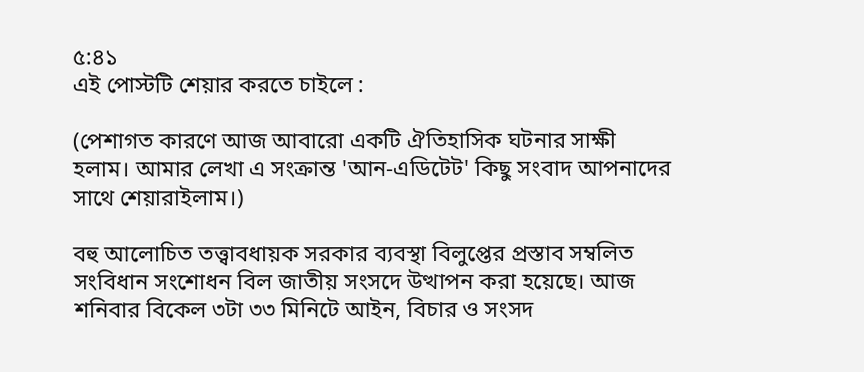৫:৪১
এই পোস্টটি শেয়ার করতে চাইলে :

(পেশাগত কারণে আজ আবারো একটি ঐতিহাসিক ঘটনার সাক্ষী হলাম। আমার লেখা এ সংক্রান্ত 'আন-এডিটেট' কিছু সংবাদ আপনাদের সাথে শেয়ারাইলাম।)

বহু আলোচিত তত্ত্বাবধায়ক সরকার ব্যবস্থা বিলুপ্তের প্রস্তাব সম্বলিত সংবিধান সংশোধন বিল জাতীয় সংসদে উত্থাপন করা হয়েছে। আজ শনিবার বিকেল ৩টা ৩৩ মিনিটে আইন, বিচার ও সংসদ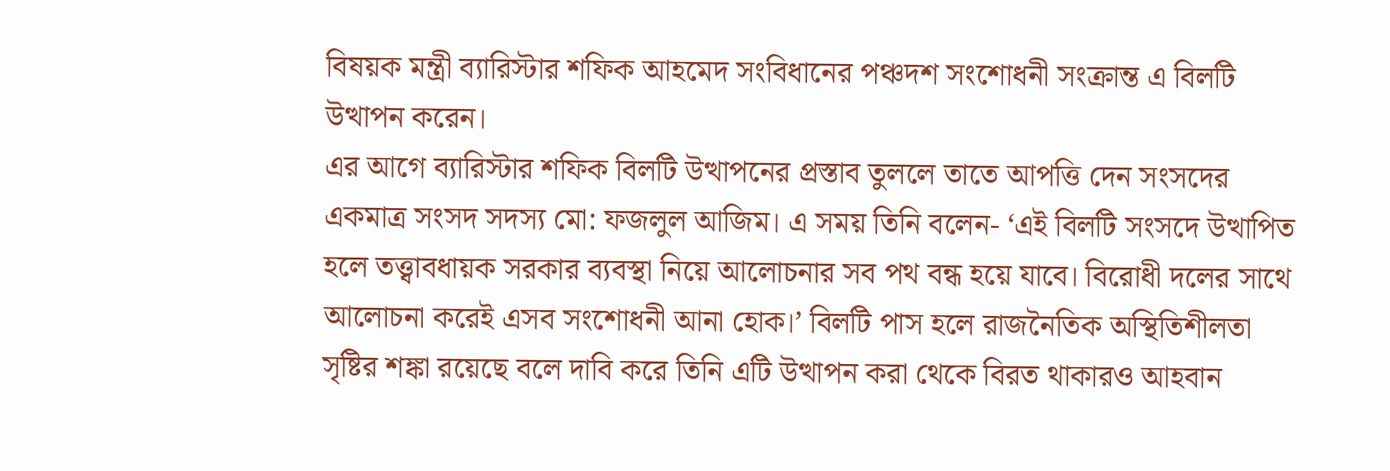বিষয়ক মন্ত্রী ব্যারিস্টার শফিক আহমেদ সংবিধানের পঞ্চদশ সংশোধনী সংক্রান্ত এ বিলটি উত্থাপন করেন।
এর আগে ব্যারিস্টার শফিক বিলটি উত্থাপনের প্রস্তাব তুললে তাতে আপত্তি দেন সংসদের একমাত্র সংসদ সদস্য মো: ফজলুল আজিম। এ সময় তিনি বলেন- ‘এই বিলটি সংসদে উত্থাপিত হলে তত্ত্বাবধায়ক সরকার ব্যবস্থা নিয়ে আলোচনার সব পথ বন্ধ হয়ে যাবে। বিরোধী দলের সাথে আলোচনা করেই এসব সংশোধনী আনা হোক।’ বিলটি পাস হলে রাজনৈতিক অস্থিতিশীলতা সৃষ্টির শঙ্কা রয়েছে বলে দাবি করে তিনি এটি উত্থাপন করা থেকে বিরত থাকারও আহবান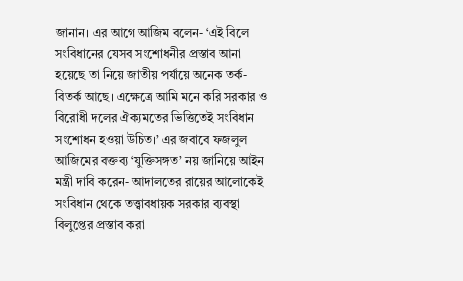জানান। এর আগে আজিম বলেন- ‘এই বিলে সংবিধানের যেসব সংশোধনীর প্রস্তাব আনা হয়েছে তা নিয়ে জাতীয় পর্যায়ে অনেক তর্ক-বিতর্ক আছে। এক্ষেত্রে আমি মনে করি সরকার ও বিরোধী দলের ঐক্যমতের ভিত্তিতেই সংবিধান সংশোধন হওয়া উচিত।’ এর জবাবে ফজলুল আজিমের বক্তব্য ‘যুক্তিসঙ্গত’ নয় জানিয়ে আইন মন্ত্রী দাবি করেন- আদালতের রায়ের আলোকেই সংবিধান থেকে তত্ত্বাবধায়ক সরকার ব্যবস্থা বিলুপ্তের প্রস্তাব করা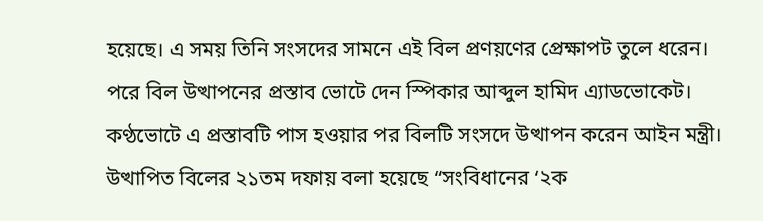হয়েছে। এ সময় তিনি সংসদের সামনে এই বিল প্রণয়ণের প্রেক্ষাপট তুলে ধরেন। পরে বিল উত্থাপনের প্রস্তাব ভোটে দেন স্পিকার আব্দুল হামিদ এ্যাডভোকেট। কণ্ঠভোটে এ প্রস্তাবটি পাস হওয়ার পর বিলটি সংসদে উত্থাপন করেন আইন মন্ত্রী।
উত্থাপিত বিলের ২১তম দফায় বলা হয়েছে “সংবিধানের ‘২ক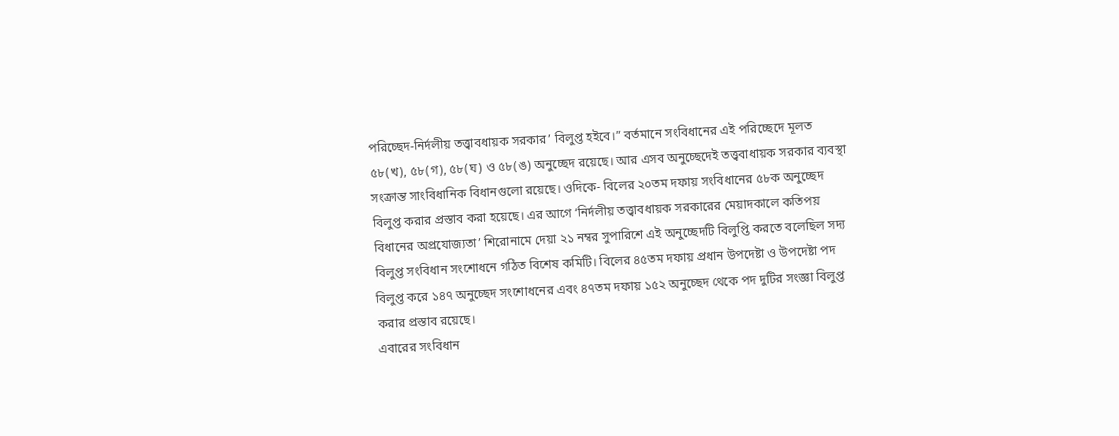পরিচ্ছেদ-নির্দলীয় তত্ত্বাবধায়ক সরকার’ বিলুপ্ত হইবে।” বর্তমানে সংবিধানের এই পরিচ্ছেদে মূলত ৫৮(খ), ৫৮(গ), ৫৮(ঘ) ও ৫৮(ঙ) অনুচ্ছেদ রয়েছে। আর এসব অনুচ্ছেদেই তত্ত্ববাধায়ক সরকার ব্যবস্থা সংক্রান্ত সাংবিধানিক বিধানগুলো রয়েছে। ওদিকে- বিলের ২০তম দফায় সংবিধানের ৫৮ক অনুচ্ছেদ বিলুপ্ত করার প্রস্তাব করা হয়েছে। এর আগে ‘নির্দলীয় তত্ত্বাবধায়ক সরকারের মেয়াদকালে কতিপয় বিধানের অপ্রযোজ্যতা’ শিরোনামে দেয়া ২১ নম্বর সুপারিশে এই অনুচ্ছেদটি বিলুপ্তি করতে বলেছিল সদ্য বিলুপ্ত সংবিধান সংশোধনে গঠিত বিশেষ কমিটি। বিলের ৪৫তম দফায় প্রধান উপদেষ্টা ও উপদেষ্টা পদ বিলুপ্ত করে ১৪৭ অনুচ্ছেদ সংশোধনের এবং ৪৭তম দফায় ১৫২ অনুচ্ছেদ থেকে পদ দুটির সংজ্ঞা বিলুপ্ত করার প্রস্তাব রয়েছে।
এবারের সংবিধান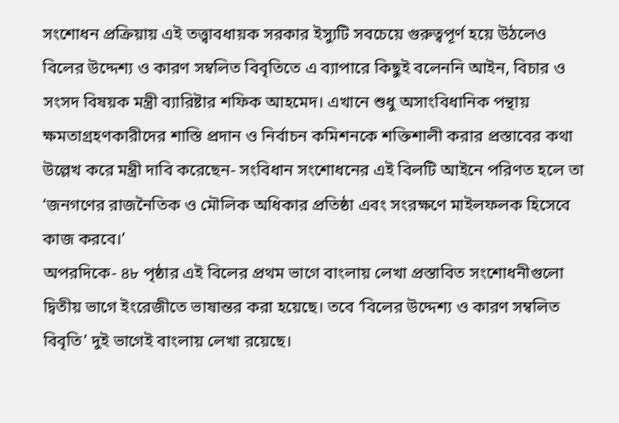সংশোধন প্রক্রিয়ায় এই তত্ত্বাবধায়ক সরকার ইস্যুটি সবচেয়ে গুরুত্বপূর্ণ হয়ে উঠলেও বিলের উদ্দেশ্য ও কারণ সম্বলিত বিবৃতিতে এ ব্যাপারে কিছুই বলেননি আইন, বিচার ও সংসদ বিষয়ক মন্ত্রী ব্যারিষ্টার শফিক আহমেদ। এখানে শুধু অসাংবিধানিক পন্থায় ক্ষমতাগ্রহণকারীদের শাস্তি প্রদান ও নির্বাচন কমিশনকে শক্তিশালী করার প্রস্তাবের কথা উল্লেখ করে মন্ত্রী দাবি করেছেন- সংবিধান সংশোধনের এই বিলটি আইনে পরিণত হলে তা ‘জনগণের রাজনৈতিক ও মৌলিক অধিকার প্রতিষ্ঠা এবং সংরক্ষণে মাইলফলক হিসেবে কাজ করবে।’
অপরদিকে- ৪৮ পৃষ্ঠার এই বিলের প্রথম ভাগে বাংলায় লেখা প্রস্তাবিত সংশোধনীগুলো দ্বিতীয় ভাগে ইংরেজীতে ভাষান্তর করা হয়েছে। তবে ‘বিলের উদ্দেশ্য ও কারণ সম্বলিত বিবৃতি’ দুই ভাগেই বাংলায় লেখা রয়েছে।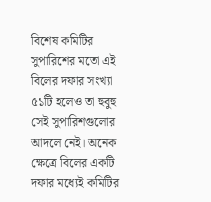বিশেষ কমিটির সুপারিশের মতো এই বিলের দফার সংখ্যা ৫১টি হলেও তা হুবুহু সেই সুপারিশগুলোর আদলে নেই। অনেক ক্ষেত্রে বিলের একটি দফার মধ্যেই কমিটির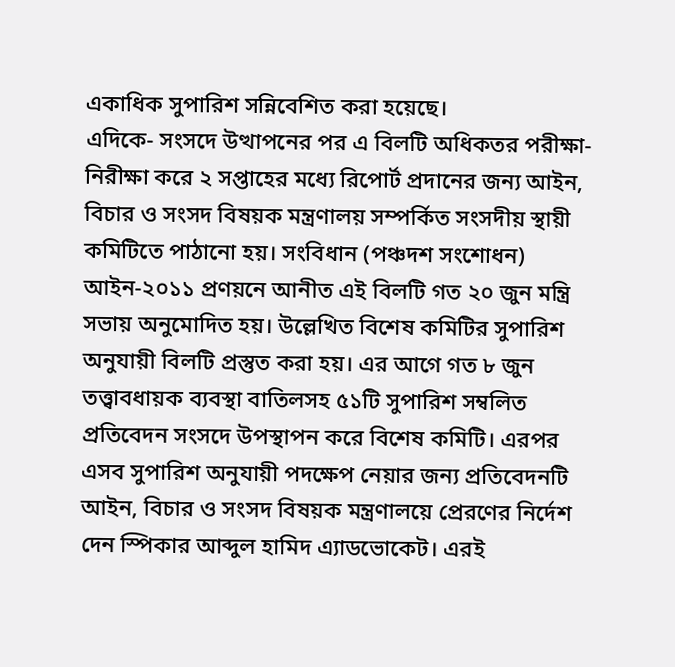একাধিক সুপারিশ সন্নিবেশিত করা হয়েছে।
এদিকে- সংসদে উত্থাপনের পর এ বিলটি অধিকতর পরীক্ষা-নিরীক্ষা করে ২ সপ্তাহের মধ্যে রিপোর্ট প্রদানের জন্য আইন, বিচার ও সংসদ বিষয়ক মন্ত্রণালয় সম্পর্কিত সংসদীয় স্থায়ী কমিটিতে পাঠানো হয়। সংবিধান (পঞ্চদশ সংশোধন) আইন-২০১১ প্রণয়নে আনীত এই বিলটি গত ২০ জুন মন্ত্রি সভায় অনুমোদিত হয়। উল্লেখিত বিশেষ কমিটির সুপারিশ অনুযায়ী বিলটি প্রস্তুত করা হয়। এর আগে গত ৮ জুন তত্ত্বাবধায়ক ব্যবস্থা বাতিলসহ ৫১টি সুপারিশ সম্বলিত প্রতিবেদন সংসদে উপস্থাপন করে বিশেষ কমিটি। এরপর এসব সুপারিশ অনুযায়ী পদক্ষেপ নেয়ার জন্য প্রতিবেদনটি আইন, বিচার ও সংসদ বিষয়ক মন্ত্রণালয়ে প্রেরণের নির্দেশ দেন স্পিকার আব্দুল হামিদ এ্যাডভোকেট। এরই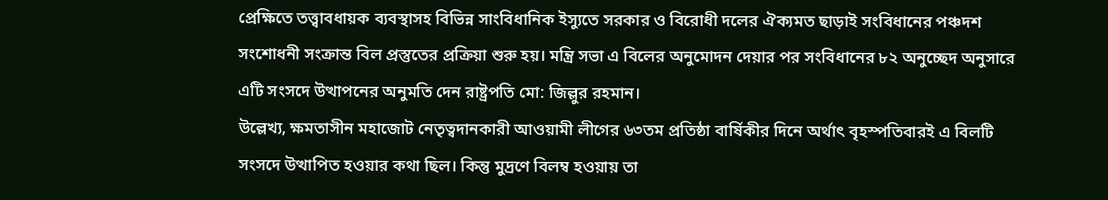প্রেক্ষিতে তত্ত্বাবধায়ক ব্যবস্থাসহ বিভিন্ন সাংবিধানিক ইস্যুতে সরকার ও বিরোধী দলের ঐক্যমত ছাড়াই সংবিধানের পঞ্চদশ সংশোধনী সংক্রান্ত বিল প্রস্তুতের প্রক্রিয়া শুরু হয়। মন্ত্রি সভা এ বিলের অনুমোদন দেয়ার পর সংবিধানের ৮২ অনুচ্ছেদ অনুসারে এটি সংসদে উত্থাপনের অনুমতি দেন রাষ্ট্রপতি মো: জিল্লুর রহমান।
উল্লেখ্য, ক্ষমতাসীন মহাজোট নেতৃত্বদানকারী আওয়ামী লীগের ৬৩তম প্রতিষ্ঠা বার্ষিকীর দিনে অর্থাৎ বৃহস্পতিবারই এ বিলটি সংসদে উত্থাপিত হওয়ার কথা ছিল। কিন্তু মুদ্রণে বিলম্ব হওয়ায় তা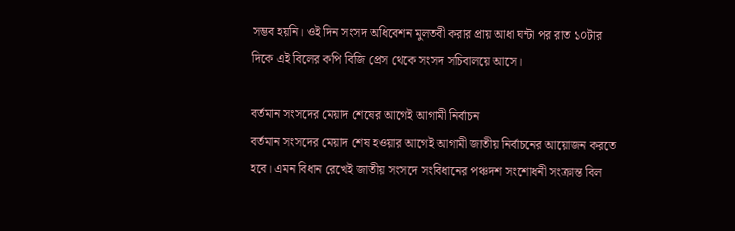সম্ভব হয়নি। ওই দিন সংসদ অধিবেশন মুলতবী করার প্রায় আধা ঘন্টা পর রাত ১০টার দিকে এই বিলের কপি বিজি প্রেস থেকে সংসদ সচিবালয়ে আসে।

বর্তমান সংসদের মেয়াদ শেষের আগেই আগামী নির্বাচন
বর্তমান সংসদের মেয়াদ শেষ হওয়ার আগেই আগামী জাতীয় নির্বাচনের আয়োজন করতে হবে। এমন বিধান রেখেই জাতীয় সংসদে সংবিধানের পঞ্চদশ সংশোধনী সংক্রান্ত বিল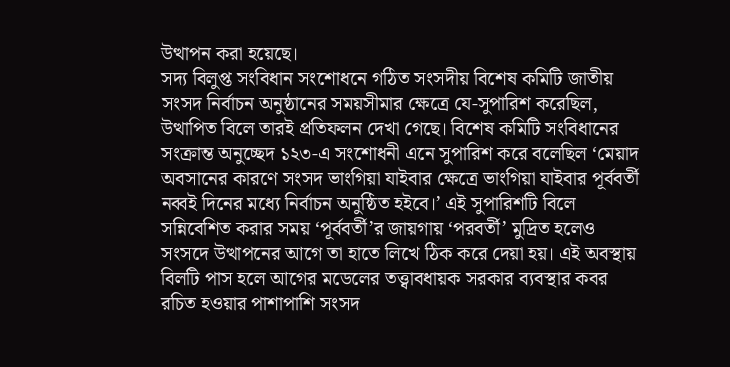উত্থাপন করা হয়েছে।
সদ্য বিলুপ্ত সংবিধান সংশোধনে গঠিত সংসদীয় বিশেষ কমিটি জাতীয় সংসদ নির্বাচন অনুষ্ঠানের সময়সীমার ক্ষেত্রে যে-সুপারিশ করেছিল, উত্থাপিত বিলে তারই প্রতিফলন দেখা গেছে। বিশেষ কমিটি সংবিধানের সংক্রান্ত অনুচ্ছেদ ১২৩-এ সংশোধনী এনে সুপারিশ করে বলেছিল ‘মেয়াদ অবসানের কারণে সংসদ ভাংগিয়া যাইবার ক্ষেত্রে ভাংগিয়া যাইবার পূর্ববর্তী নব্বই দিনের মধ্যে নির্বাচন অনুষ্ঠিত হইবে।’ এই সুপারিশটি বিলে সন্নিবেশিত করার সময় ‘পূর্ববর্তী’র জায়গায় ‘পরবর্তী’ মুদ্রিত হলেও সংসদে উত্থাপনের আগে তা হাতে লিখে ঠিক করে দেয়া হয়। এই অবস্থায় বিলটি পাস হলে আগের মডেলের তত্ত্বাবধায়ক সরকার ব্যবস্থার কবর রচিত হওয়ার পাশাপাশি সংসদ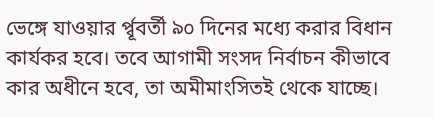ভেঙ্গে যাওয়ার র্প্বূবর্তী ৯০ দিনের মধ্যে করার বিধান কার্যকর হবে। তবে আগামী সংসদ নির্বাচন কীভাবে কার অধীনে হবে, তা অমীমাংসিতই থেকে যাচ্ছে।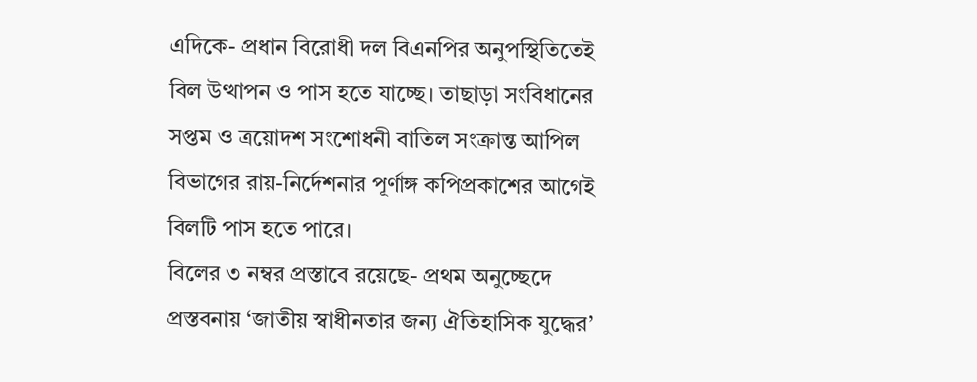এদিকে- প্রধান বিরোধী দল বিএনপির অনুপস্থিতিতেই বিল উত্থাপন ও পাস হতে যাচ্ছে। তাছাড়া সংবিধানের সপ্তম ও ত্রয়োদশ সংশোধনী বাতিল সংক্রান্ত আপিল বিভাগের রায়-নির্দেশনার পূর্ণাঙ্গ কপিপ্রকাশের আগেই বিলটি পাস হতে পারে।
বিলের ৩ নম্বর প্রস্তাবে রয়েছে- প্রথম অনুচ্ছেদে প্রস্তবনায় ‘জাতীয় স্বাধীনতার জন্য ঐতিহাসিক যুদ্ধের’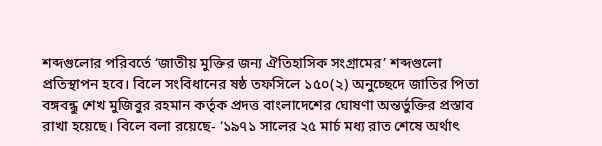শব্দগুলোর পরিবর্তে ‘জাতীয় মুক্তির জন্য ঐতিহাসিক সংগ্রামের’ শব্দগুলো প্রতিস্থাপন হবে। বিলে সংবিধানের ষষ্ঠ তফসিলে ১৫০(২) অনুচ্ছেদে জাতির পিতা বঙ্গবন্ধু শেখ মুজিবুর রহমান কর্তৃক প্রদত্ত বাংলাদেশের ঘোষণা অন্তর্ভুক্তির প্রস্তাব রাখা হয়েছে। বিলে বলা রয়েছে- ‘১৯৭১ সালের ২৫ মার্চ মধ্য রাত শেষে অর্থাৎ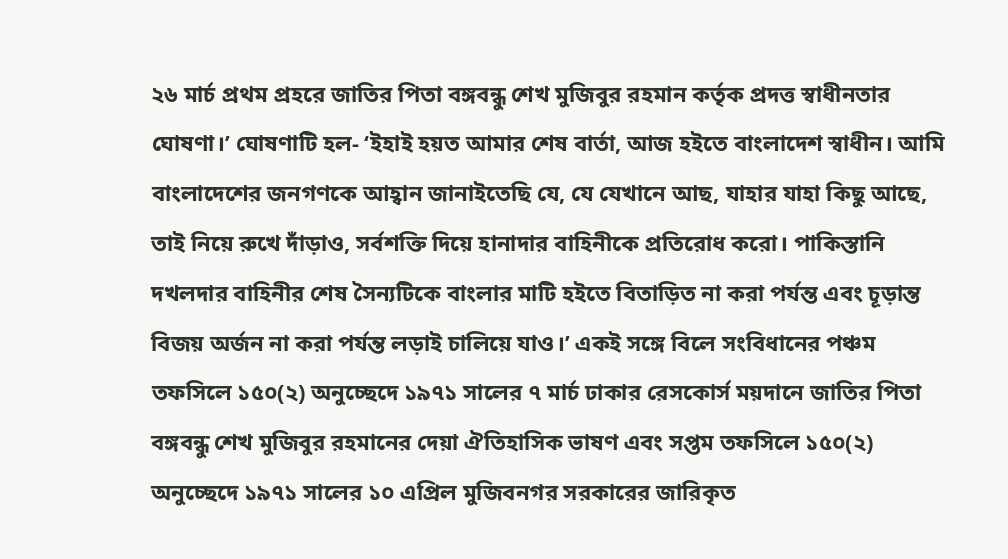২৬ মার্চ প্রথম প্রহরে জাতির পিতা বঙ্গবন্ধু শেখ মুজিবুর রহমান কর্তৃক প্রদত্ত স্বাধীনতার ঘোষণা।’ ঘোষণাটি হল- ‘ইহাই হয়ত আমার শেষ বার্তা, আজ হইতে বাংলাদেশ স্বাধীন। আমি বাংলাদেশের জনগণকে আহ্বান জানাইতেছি যে, যে যেখানে আছ, যাহার যাহা কিছু আছে, তাই নিয়ে রুখে দাঁড়াও, সর্বশক্তি দিয়ে হানাদার বাহিনীকে প্রতিরোধ করো। পাকিস্তানি দখলদার বাহিনীর শেষ সৈন্যটিকে বাংলার মাটি হইতে বিতাড়িত না করা পর্যন্ত এবং চূড়ান্ত বিজয় অর্জন না করা পর্যন্ত লড়াই চালিয়ে যাও।’ একই সঙ্গে বিলে সংবিধানের পঞ্চম তফসিলে ১৫০(২) অনুচ্ছেদে ১৯৭১ সালের ৭ মার্চ ঢাকার রেসকোর্স ময়দানে জাতির পিতা বঙ্গবন্ধু শেখ মুজিবুর রহমানের দেয়া ঐতিহাসিক ভাষণ এবং সপ্তম তফসিলে ১৫০(২) অনুচ্ছেদে ১৯৭১ সালের ১০ এপ্রিল মুজিবনগর সরকারের জারিকৃত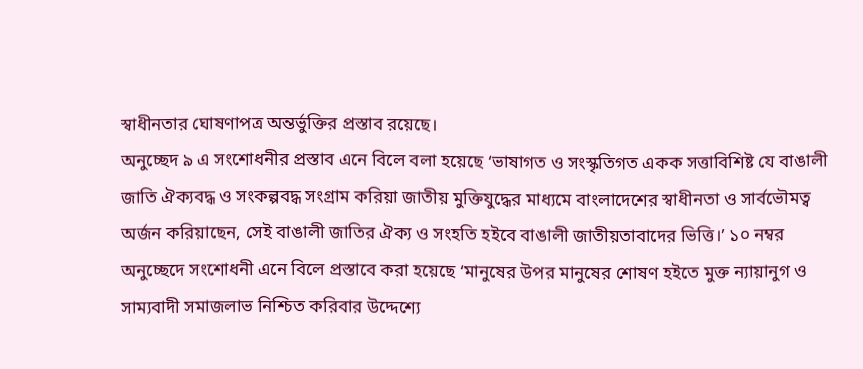স্বাধীনতার ঘোষণাপত্র অন্তর্ভুক্তির প্রস্তাব রয়েছে।
অনুচ্ছেদ ৯ এ সংশোধনীর প্রস্তাব এনে বিলে বলা হয়েছে ‘ভাষাগত ও সংস্কৃতিগত একক সত্তাবিশিষ্ট যে বাঙালী জাতি ঐক্যবদ্ধ ও সংকল্পবদ্ধ সংগ্রাম করিয়া জাতীয় মুক্তিযুদ্ধের মাধ্যমে বাংলাদেশের স্বাধীনতা ও সার্বভৌমত্ব অর্জন করিয়াছেন, সেই বাঙালী জাতির ঐক্য ও সংহতি হইবে বাঙালী জাতীয়তাবাদের ভিত্তি।’ ১০ নম্বর অনুচ্ছেদে সংশোধনী এনে বিলে প্রস্তাবে করা হয়েছে ‘মানুষের উপর মানুষের শোষণ হইতে মুক্ত ন্যায়ানুগ ও সাম্যবাদী সমাজলাভ নিশ্চিত করিবার উদ্দেশ্যে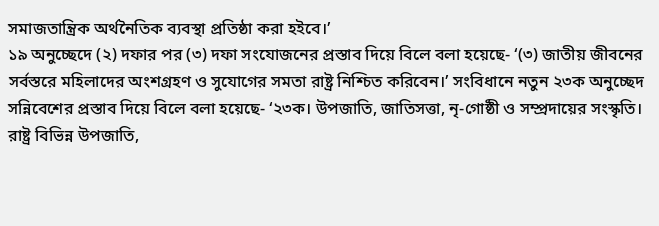সমাজতান্ত্রিক অর্থনৈতিক ব্যবস্থা প্রতিষ্ঠা করা হইবে।’
১৯ অনুচ্ছেদে (২) দফার পর (৩) দফা সংযোজনের প্রস্তাব দিয়ে বিলে বলা হয়েছে- ‘(৩) জাতীয় জীবনের সর্বস্তরে মহিলাদের অংশগ্রহণ ও সুযোগের সমতা রাষ্ট্র নিশ্চিত করিবেন।’ সংবিধানে নতুন ২৩ক অনুচ্ছেদ সন্নিবেশের প্রস্তাব দিয়ে বিলে বলা হয়েছে- ‘২৩ক। উপজাতি, জাতিসত্তা, নৃ-গোষ্ঠী ও সম্প্রদায়ের সংস্কৃতি। রাষ্ট্র বিভিন্ন উপজাতি,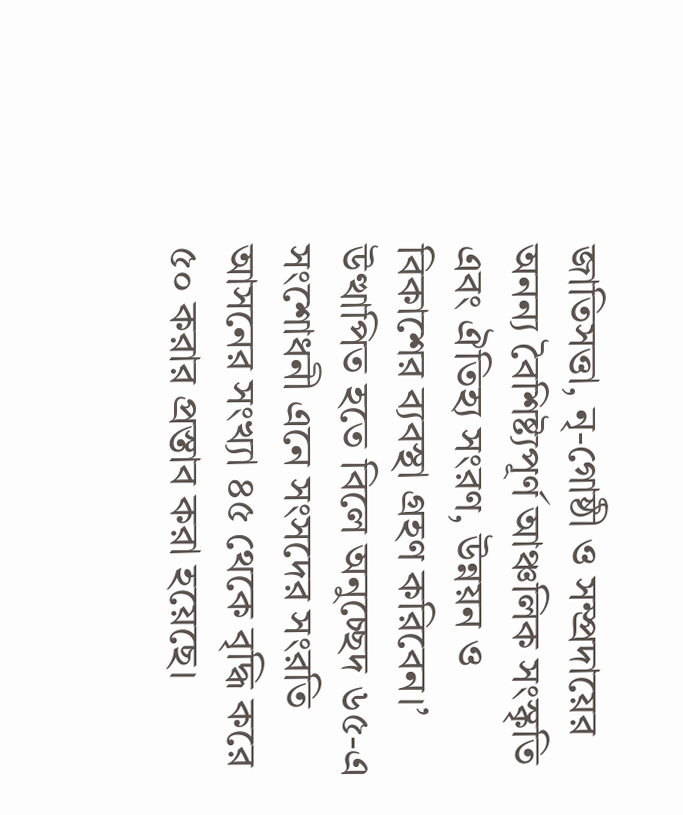জাতিসত্তা, নৃ-গোষ্ঠী ও সম্প্রদায়ের অনন্য বৈশিষ্ট্যপূর্ণ আঞ্চলিক সংস্কৃতি এবং ঐতিহ্য সংরণ, উন্নয়ন ও বিকাশের ব্যবস্থা গ্রহণ করিবেন।’
উত্থাপিত হতে বিলে অনুচ্ছেদ ৬৫-এ সংশোধনী এনে সংসদের সংরতি আসনের সংখ্যা ৪৫ থেকে বৃদ্ধি করে ৫০ করার প্রস্তাব করা হয়েছে।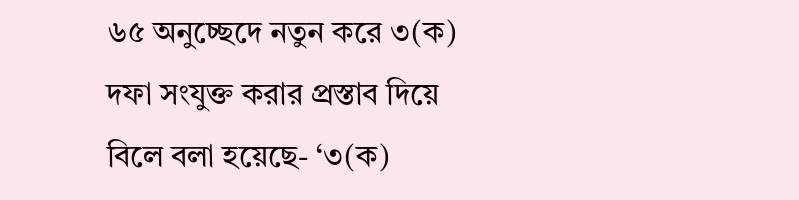৬৫ অনুচ্ছেদে নতুন করে ৩(ক) দফা সংযুক্ত করার প্রস্তাব দিয়ে বিলে বলা হয়েছে- ‘৩(ক)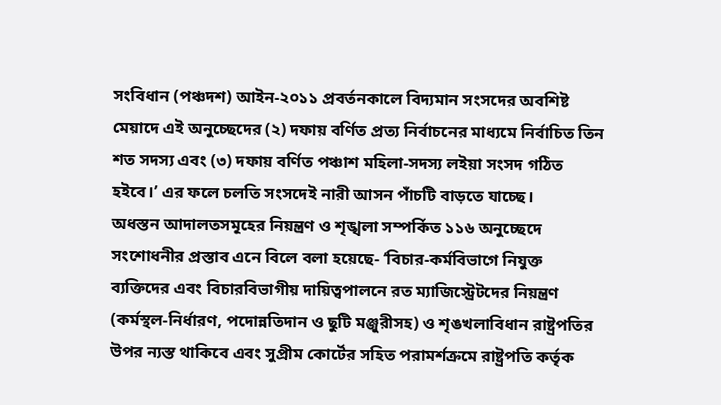সংবিধান (পঞ্চদশ) আইন-২০১১ প্রবর্তনকালে বিদ্যমান সংসদের অবশিষ্ট মেয়াদে এই অনুচ্ছেদের (২) দফায় বর্ণিত প্রত্য নির্বাচনের মাধ্যমে নির্বাচিত তিন শত সদস্য এবং (৩) দফায় বর্ণিত পঞ্চাশ মহিলা-সদস্য লইয়া সংসদ গঠিত হইবে।’ এর ফলে চলতি সংসদেই নারী আসন পাঁচটি বাড়তে যাচ্ছে।
অধস্তন আদালতসমূহের নিয়ন্ত্রণ ও শৃঙ্খলা সম্পর্কিত ১১৬ অনুচ্ছেদে সংশোধনীর প্রস্তাব এনে বিলে বলা হয়েছে- ‘বিচার-কর্মবিভাগে নিযুক্ত ব্যক্তিদের এবং বিচারবিভাগীয় দায়িত্বপালনে রত ম্যাজিস্ট্রেটদের নিয়ন্ত্রণ (কর্মস্থল-নির্ধারণ, পদোন্নতিদান ও ছুটি মঞ্জুরীসহ) ও শৃঙখলাবিধান রাষ্ট্রপতির উপর ন্যস্ত থাকিবে এবং সুপ্রীম কোর্টের সহিত পরামর্শক্রমে রাষ্ট্রপতি কর্তৃক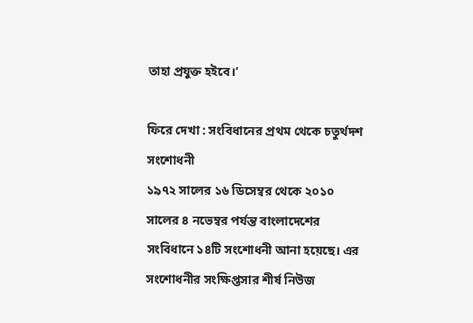তাহা প্রযুক্ত হইবে।’

ফিরে দেখা : সংবিধানের প্রথম থেকে চতুর্থদশ সংশোধনী
১৯৭২ সালের ১৬ ডিসেম্বর থেকে ২০১০ সালের ৪ নভেম্বর পর্যন্ত বাংলাদেশের সংবিধানে ১৪টি সংশোধনী আনা হয়েছে। এর সংশোধনীর সংক্ষিপ্তসার শীর্ষ নিউজ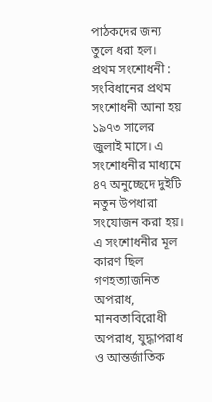পাঠকদের জন্য তুলে ধরা হল।
প্রথম সংশোধনী : সংবিধানের প্রথম সংশোধনী আনা হয় ১৯৭৩ সালের জুলাই মাসে। এ সংশোধনীর মাধ্যমে ৪৭ অনুচ্ছেদে দুইটি নতুন উপধারা সংযোজন করা হয়। এ সংশোধনীর মূল কারণ ছিল গণহত্যাজনিত অপরাধ, মানবতাবিরোধী অপরাধ, যুদ্ধাপরাধ ও আন্তর্জাতিক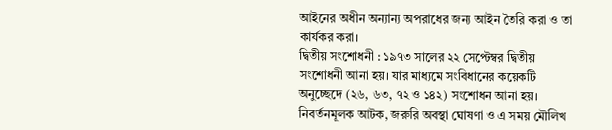আইনের অধীন অন্যান্য অপরাধের জন্য আইন তৈরি করা ও তা কার্যকর করা।
দ্বিতীয় সংশোধনী : ১৯৭৩ সালের ২২ সেপ্টেম্বর দ্বিতীয় সংশোধনী আনা হয়। যার মাধ্যমে সংবিধানের কয়েকটি অনুচ্ছেদে (২৬, ৬৩, ৭২ ও ১৪২) সংশোধন আনা হয়। নিবর্তনমূলক আটক, জরুরি অবস্থা ঘোষণা ও এ সময় মৌলিখ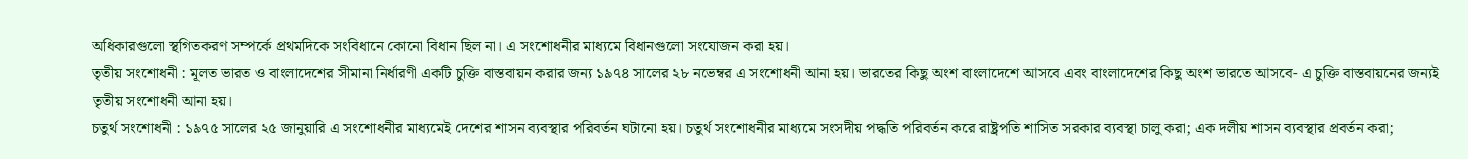অধিকারগুলো স্থগিতকরণ সম্পর্কে প্রথমদিকে সংবিধানে কোনো বিধান ছিল না। এ সংশোধনীর মাধ্যমে বিধানগুলো সংযোজন করা হয়।
তৃতীয় সংশোধনী : মূলত ভারত ও বাংলাদেশের সীমানা নির্ধারণী একটি চুক্তি বাস্তবায়ন করার জন্য ১৯৭৪ সালের ২৮ নভেম্বর এ সংশোধনী আনা হয়। ভারতের কিছু অংশ বাংলাদেশে আসবে এবং বাংলাদেশের কিছু অংশ ভারতে আসবে- এ চুক্তি বাস্তবায়নের জন্যই তৃতীয় সংশোধনী আনা হয়।
চতুর্থ সংশোধনী : ১৯৭৫ সালের ২৫ জানুয়ারি এ সংশোধনীর মাধ্যমেই দেশের শাসন ব্যবস্থার পরিবর্তন ঘটানো হয়। চতুর্থ সংশোধনীর মাধ্যমে সংসদীয় পদ্ধতি পরিবর্তন করে রাষ্ট্রপতি শাসিত সরকার ব্যবস্থা চালু করা; এক দলীয় শাসন ব্যবস্থার প্রবর্তন করা;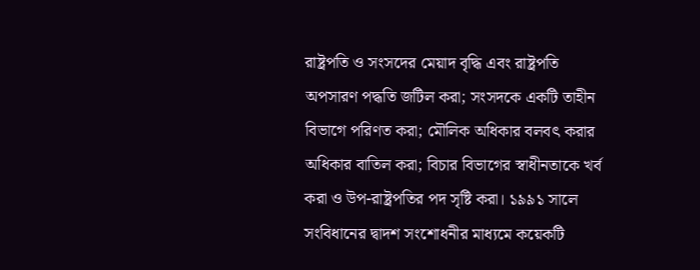রাষ্ট্রপতি ও সংসদের মেয়াদ বৃদ্ধি এবং রাষ্ট্রপতি অপসারণ পদ্ধতি জটিল করা; সংসদকে একটি তাহীন বিভাগে পরিণত করা; মৌলিক অধিকার বলবৎ করার অধিকার বাতিল করা; বিচার বিভাগের স্বাধীনতাকে খর্ব করা ও উপ-রাষ্ট্রপতির পদ সৃষ্টি করা। ১৯৯১ সালে সংবিধানের দ্বাদশ সংশোধনীর মাধ্যমে কয়েকটি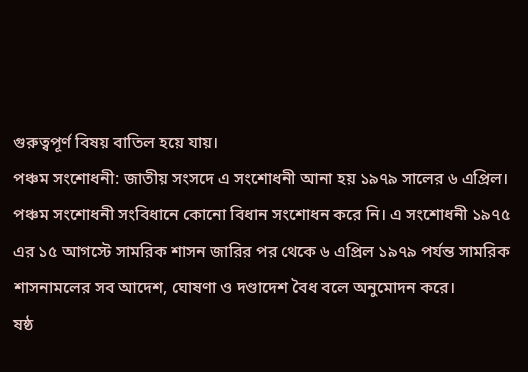গুরুত্বপূর্ণ বিষয় বাতিল হয়ে যায়।
পঞ্চম সংশোধনী: জাতীয় সংসদে এ সংশোধনী আনা হয় ১৯৭৯ সালের ৬ এপ্রিল। পঞ্চম সংশোধনী সংবিধানে কোনো বিধান সংশোধন করে নি। এ সংশোধনী ১৯৭৫ এর ১৫ আগস্টে সামরিক শাসন জারির পর থেকে ৬ এপ্রিল ১৯৭৯ পর্যন্ত সামরিক শাসনামলের সব আদেশ, ঘোষণা ও দণ্ডাদেশ বৈধ বলে অনুমোদন করে।
ষষ্ঠ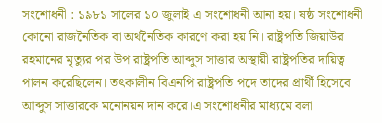সংশোধনী : ১৯৮১ সালের ১০ জুলাই এ সংশোধনী আনা হয়। ষষ্ঠ সংশোধনী কোনো রাজনৈতিক বা অর্থনৈতিক কারণে করা হয় নি। রাষ্ট্রপতি জিয়াউর রহমানের মৃত্যুর পর উপ রাষ্ট্রপতি আব্দুস সাত্তার অস্থায়ী রাষ্ট্রপতির দায়িত্ব পালন করেছিলেন। তৎকালীন বিএনপি রাষ্ট্রপতি পদে তাদের প্রার্থী হিসেবে আব্দুস সাত্তারকে মনোনয়ন দান করে।এ সংশোধনীর মাধ্যমে বলা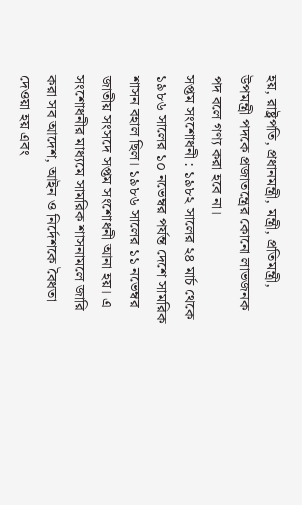হয়, রাষ্ট্রপতি, প্রধানমন্ত্রী, মন্ত্রী, প্রতিমন্ত্রী, উপমন্ত্রী পদকে প্রজাতন্ত্রের কোনো লাভজনক পদ বলে গণ্য করা হবে না।
সপ্তম সংশোধনী : ১৯৮২ সালের ২৪ মার্চ থেকে ১৯৮৬ সালের ১০ নভেম্বর পর্যন্ত দেশে সামরিক শাসন বহাল ছিল। ১৯৮৬ সালের ১১ নভেম্বর জাতীয় সংসদে সপ্তম সংশোধনী আনা হয়। এ সংশোধনীর মাধ্যমে সামরিক শাসনামলে জারি করা সব আদেশ, আইন ও নির্দেশকে বৈধতা দেওয়া হয় এবং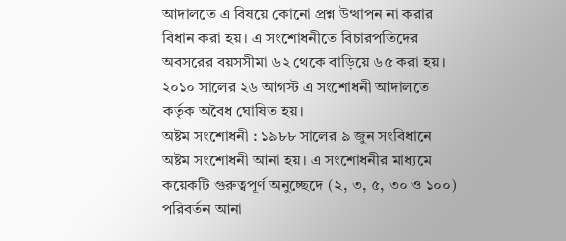আদালতে এ বিষয়ে কোনো প্রশ্ন উত্থাপন না করার বিধান করা হয়। এ সংশোধনীতে বিচারপতিদের অবসরের বয়সসীমা ৬২ থেকে বাড়িয়ে ৬৫ করা হয়। ২০১০ সালের ২৬ আগস্ট এ সংশোধনী আদালতে কর্তৃক অবৈধ ঘোষিত হয়।
অষ্টম সংশোধনী : ১৯৮৮ সালের ৯ জুন সংবিধানে অষ্টম সংশোধনী আনা হয়। এ সংশোধনীর মাধ্যমে কয়েকটি গুরুত্বপূর্ণ অনুচ্ছেদে (২, ৩, ৫, ৩০ ও ১০০) পরিবর্তন আনা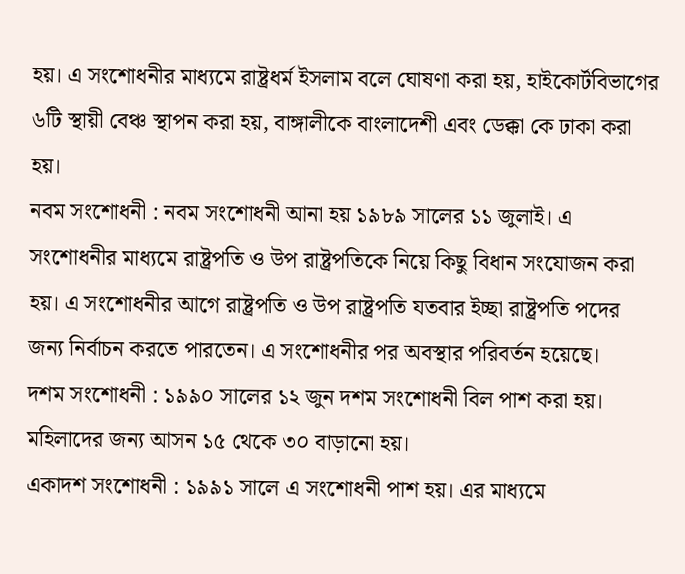হয়। এ সংশোধনীর মাধ্যমে রাষ্ট্রধর্ম ইসলাম বলে ঘোষণা করা হয়, হাইকোর্টবিভাগের ৬টি স্থায়ী বেঞ্চ স্থাপন করা হয়, বাঙ্গালীকে বাংলাদেশী এবং ডেক্কা কে ঢাকা করা হয়।
নবম সংশোধনী : নবম সংশোধনী আনা হয় ১৯৮৯ সালের ১১ জুলাই। এ সংশোধনীর মাধ্যমে রাষ্ট্রপতি ও উপ রাষ্ট্রপতিকে নিয়ে কিছু বিধান সংযোজন করা হয়। এ সংশোধনীর আগে রাষ্ট্রপতি ও উপ রাষ্ট্রপতি যতবার ইচ্ছা রাষ্ট্রপতি পদের জন্য নির্বাচন করতে পারতেন। এ সংশোধনীর পর অবস্থার পরিবর্তন হয়েছে।
দশম সংশোধনী : ১৯৯০ সালের ১২ জুন দশম সংশোধনী বিল পাশ করা হয়। মহিলাদের জন্য আসন ১৫ থেকে ৩০ বাড়ানো হয়।
একাদশ সংশোধনী : ১৯৯১ সালে এ সংশোধনী পাশ হয়। এর মাধ্যমে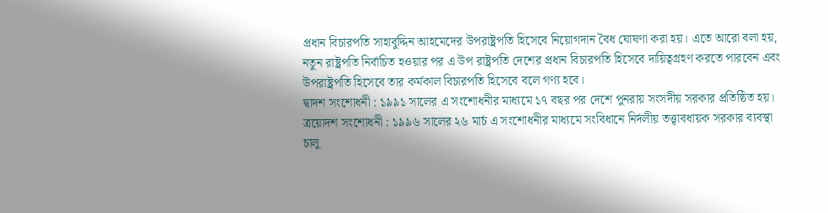প্রধান বিচারপতি সাহাবুদ্দিন আহমেদের উপরাষ্ট্রপতি হিসেবে নিয়োগদান বৈধ ঘোষণা করা হয়। এতে আরো বলা হয়, নতুন রাষ্ট্রপতি নির্বাচিত হওয়ার পর এ উপ রাষ্ট্রপতি দেশের প্রধান বিচারপতি হিসেবে দায়িত্বগ্রহণ করতে পারবেন এবং উপরাষ্ট্রপতি হিসেবে তার কর্মকাল বিচারপতি হিসেবে বলে গণ্য হবে।
দ্বাদশ সংশোধনী : ১৯৯১ সালের এ সংশোধনীর মাধ্যমে ১৭ বছর পর দেশে পুনরায় সংসদীয় সরকার প্রতিষ্ঠিত হয়।
ত্রয়োদশ সংশোধনী : ১৯৯৬ সালের ২৬ মার্চ এ সংশোধনীর মাধ্যমে সংবিধানে নির্দলীয় তত্ত্বাবধায়ক সরকার ব্যবস্থা চালু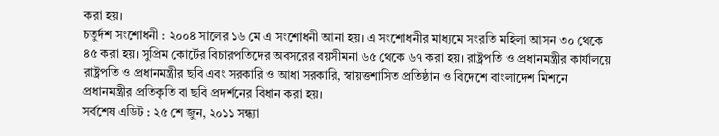করা হয়।
চতুর্দশ সংশোধনী : ২০০৪ সালের ১৬ মে এ সংশোধনী আনা হয়। এ সংশোধনীর মাধ্যমে সংরতি মহিলা আসন ৩০ থেকে ৪৫ করা হয়। সুপ্রিম কোর্টের বিচারপতিদের অবসরের বয়সীমনা ৬৫ থেকে ৬৭ করা হয়। রাষ্ট্রপতি ও প্রধানমন্ত্রীর কার্যালয়ে রাষ্ট্রপতি ও প্রধানমন্ত্রীর ছবি এবং সরকারি ও আধা সরকারি, স্বায়ত্তশাসিত প্রতিষ্ঠান ও বিদেশে বাংলাদেশ মিশনে প্রধানমন্ত্রীর প্রতিকৃতি বা ছবি প্রদর্শনের বিধান করা হয়।
সর্বশেষ এডিট : ২৫ শে জুন, ২০১১ সন্ধ্যা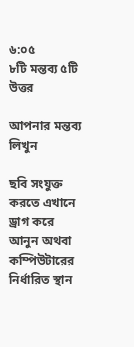৬:০৫
৮টি মন্তব্য ৫টি উত্তর

আপনার মন্তব্য লিখুন

ছবি সংযুক্ত করতে এখানে ড্রাগ করে আনুন অথবা কম্পিউটারের নির্ধারিত স্থান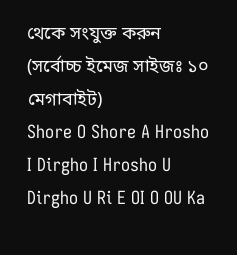থেকে সংযুক্ত করুন (সর্বোচ্চ ইমেজ সাইজঃ ১০ মেগাবাইট)
Shore O Shore A Hrosho I Dirgho I Hrosho U Dirgho U Ri E OI O OU Ka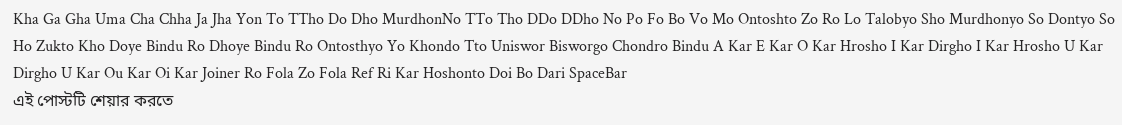Kha Ga Gha Uma Cha Chha Ja Jha Yon To TTho Do Dho MurdhonNo TTo Tho DDo DDho No Po Fo Bo Vo Mo Ontoshto Zo Ro Lo Talobyo Sho Murdhonyo So Dontyo So Ho Zukto Kho Doye Bindu Ro Dhoye Bindu Ro Ontosthyo Yo Khondo Tto Uniswor Bisworgo Chondro Bindu A Kar E Kar O Kar Hrosho I Kar Dirgho I Kar Hrosho U Kar Dirgho U Kar Ou Kar Oi Kar Joiner Ro Fola Zo Fola Ref Ri Kar Hoshonto Doi Bo Dari SpaceBar
এই পোস্টটি শেয়ার করতে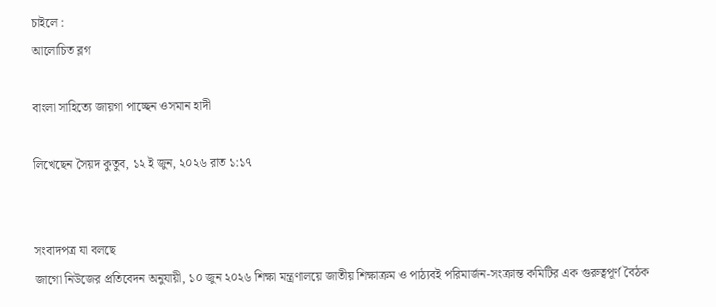চাইলে :
আলোচিত ব্লগ

বাংলা সাহিত্যে জায়গা পাচ্ছেন ওসমান হাদী

লিখেছেন সৈয়দ কুতুব, ১২ ই জুন, ২০২৬ রাত ১:১৭


সংবাদপত্র যা বলছে
জাগো নিউজের প্রতিবেদন অনুযায়ী, ১০ জুন ২০২৬ শিক্ষা মন্ত্রণালয়ে জাতীয় শিক্ষাক্রম ও পাঠ্যবই পরিমার্জন-সংক্রান্ত কমিটির এক গুরুত্বপূর্ণ বৈঠক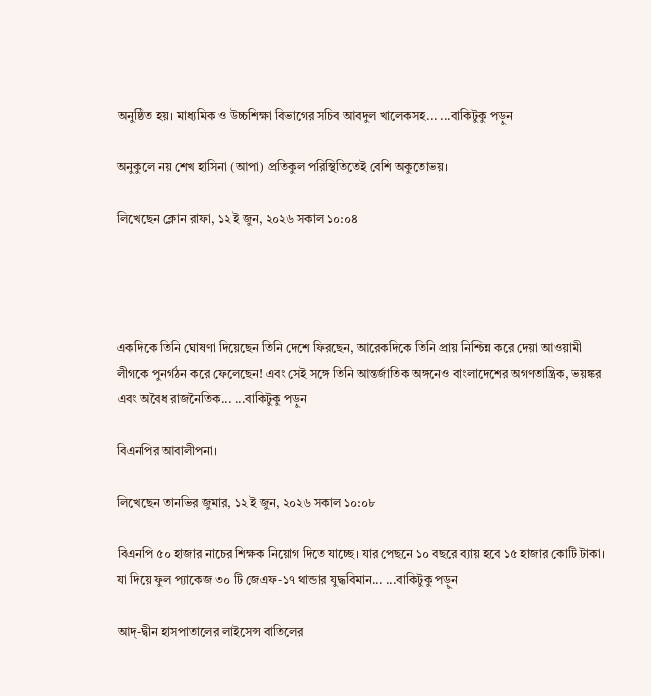অনুষ্ঠিত হয়। মাধ্যমিক ও উচ্চশিক্ষা বিভাগের সচিব আবদুল খালেকসহ... ...বাকিটুকু পড়ুন

অনুকুলে নয় শেখ হাসিনা (আপা) প্রতিকুল পরিস্থিতিতেই বেশি অকুতোভয়।

লিখেছেন ক্লোন রাফা, ১২ ই জুন, ২০২৬ সকাল ১০:০৪




একদিকে তিনি ঘোষণা দিয়েছেন তিনি দেশে ফিরছেন, আরেকদিকে তিনি প্রায় নিশ্চিন্ন করে দেয়া আওয়ামী লীগকে পুনর্গঠন করে ফেলেছেন! এবং সেই সঙ্গে তিনি আন্তর্জাতিক অঙ্গনেও বাংলাদেশের অগণতান্ত্রিক, ভয়ঙ্কর এবং অবৈধ রাজনৈতিক... ...বাকিটুকু পড়ুন

বিএনপির আবালীপনা।

লিখেছেন তানভির জুমার, ১২ ই জুন, ২০২৬ সকাল ১০:০৮

বিএনপি ৫০ হাজার নাচের শিক্ষক নিয়োগ দিতে যাচ্ছে। যার পেছনে ১০ বছরে ব্যায় হবে ১৫ হাজার কোটি টাকা। যা দিয়ে ফুল প্যাকেজ ৩০ টি জেএফ-১৭ থান্ডার যুদ্ধবিমান... ...বাকিটুকু পড়ুন

আদ্-দ্বীন হাসপাতালের লাইসেন্স বাতিলের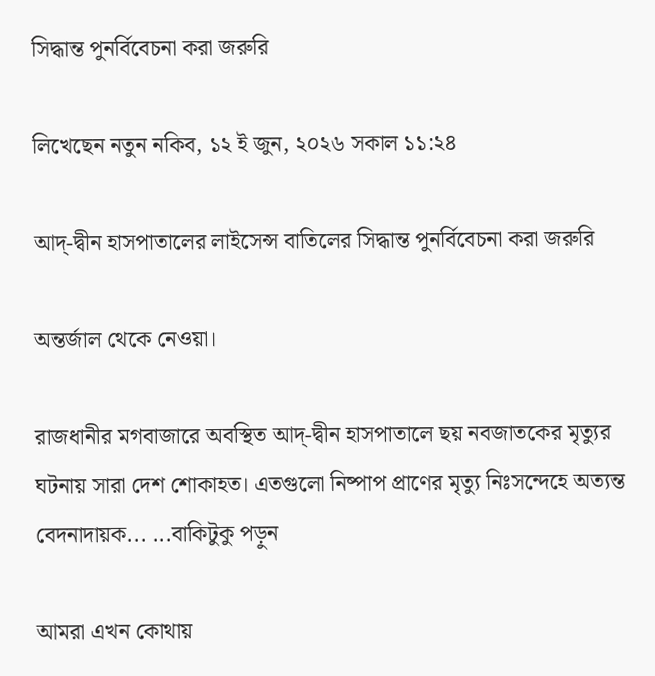সিদ্ধান্ত পুনর্বিবেচনা করা জরুরি

লিখেছেন নতুন নকিব, ১২ ই জুন, ২০২৬ সকাল ১১:২৪

আদ্-দ্বীন হাসপাতালের লাইসেন্স বাতিলের সিদ্ধান্ত পুনর্বিবেচনা করা জরুরি

অন্তর্জাল থেকে নেওয়া।

রাজধানীর মগবাজারে অবস্থিত আদ্-দ্বীন হাসপাতালে ছয় নবজাতকের মৃত্যুর ঘটনায় সারা দেশ শোকাহত। এতগুলো নিষ্পাপ প্রাণের মৃত্যু নিঃসন্দেহে অত্যন্ত বেদনাদায়ক... ...বাকিটুকু পড়ুন

আমরা এখন কোথায়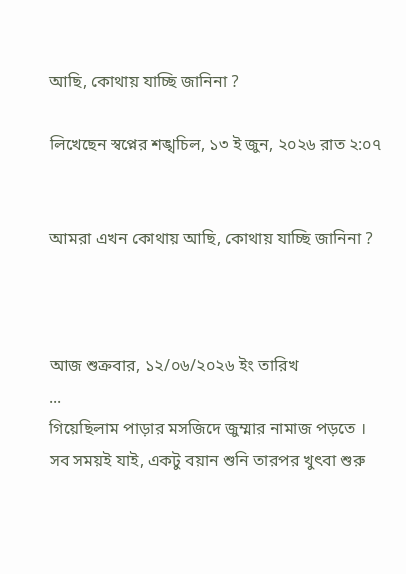আছি, কোথায় যাচ্ছি জানিনা ?

লিখেছেন স্বপ্নের শঙ্খচিল, ১৩ ই জুন, ২০২৬ রাত ২:০৭


আমরা এখন কোথায় আছি, কোথায় যাচ্ছি জানিনা ?



আজ শুক্রবার, ১২/০৬/২০২৬ ইং তারিখ
...
গিয়েছিলাম পাড়ার মসজিদে জুম্মার নামাজ পড়তে ।
সব সময়ই যাই, একটু বয়ান শুনি তারপর খুৎবা শুরু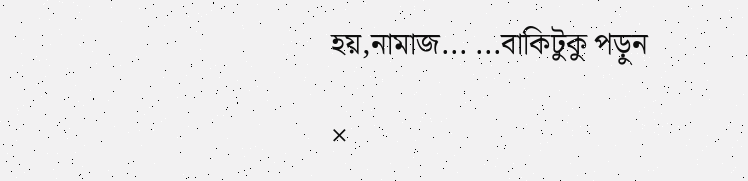হয়,নামাজ... ...বাকিটুকু পড়ুন

×